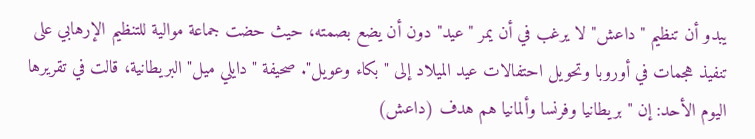يبدو أن تنظيم "داعش" لا يرغب في أن يمر "عيد" دون أن يضع بصمته، حيث حضت جماعة موالية للتنظيم الإرهابي على تنفيذ هجمات في أوروبا وتحويل احتفالات عيد الميلاد إلى "بكاء وعويل". صحيفة "دايلي ميل" البريطانية، قالت في تقريرها اليوم الأحد: إن "بريطانيا وفرنسا وألمانيا هم هدف (داعش)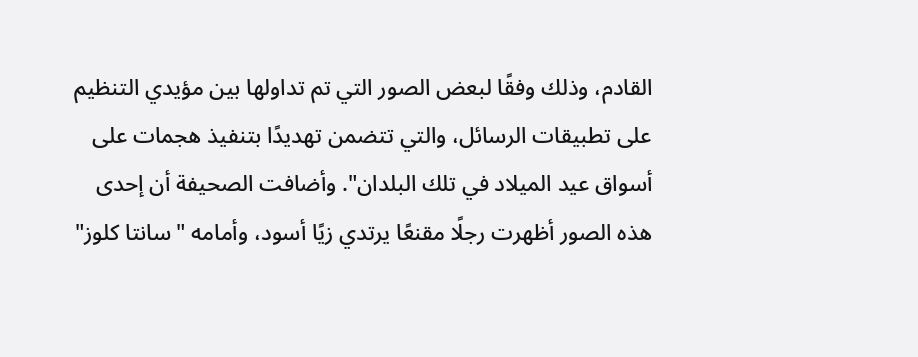القادم، وذلك وفقًا لبعض الصور التي تم تداولها بين مؤيدي التنظيم على تطبيقات الرسائل، والتي تتضمن تهديدًا بتنفيذ هجمات على أسواق عيد الميلاد في تلك البلدان". وأضافت الصحيفة أن إحدى هذه الصور أظهرت رجلًا مقنعًا يرتدي زيًا أسود، وأمامه "سانتا كلوز"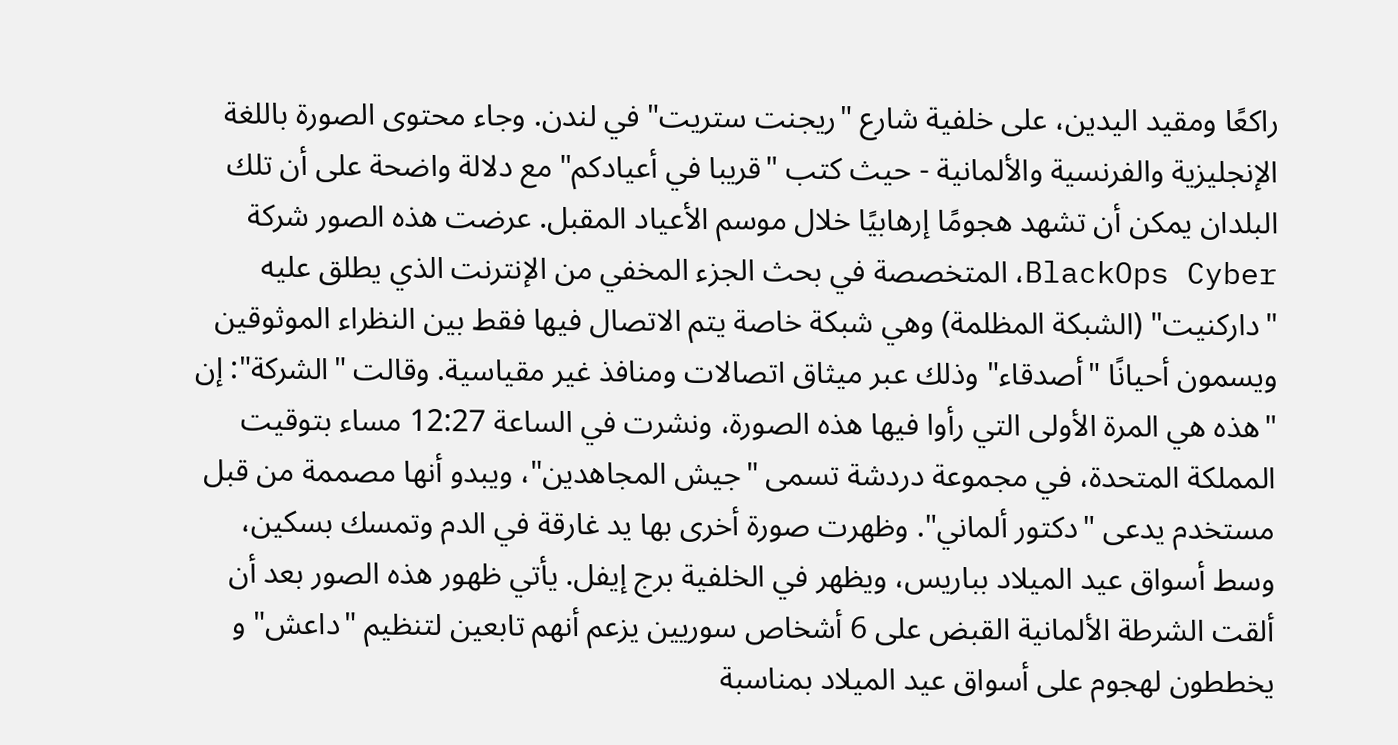راكعًا ومقيد اليدين، على خلفية شارع "ريجنت ستريت" في لندن. وجاء محتوى الصورة باللغة الإنجليزية والفرنسية والألمانية - حيث كتب "قريبا في أعيادكم" مع دلالة واضحة على أن تلك البلدان يمكن أن تشهد هجومًا إرهابيًا خلال موسم الأعياد المقبل. عرضت هذه الصور شركة BlackOps Cyber، المتخصصة في بحث الجزء المخفي من الإنترنت الذي يطلق عليه "داركنيت" (الشبكة المظلمة) وهي شبكة خاصة يتم الاتصال فيها فقط بين النظراء الموثوقين ويسمون أحيانًا "أصدقاء" وذلك عبر ميثاق اتصالات ومنافذ غير مقياسية. وقالت "الشركة": إن "هذه هي المرة الأولى التي رأوا فيها هذه الصورة، ونشرت في الساعة 12:27 مساء بتوقيت المملكة المتحدة، في مجموعة دردشة تسمى "جيش المجاهدين"، ويبدو أنها مصممة من قبل مستخدم يدعى "دكتور ألماني". وظهرت صورة أخرى بها يد غارقة في الدم وتمسك بسكين، وسط أسواق عيد الميلاد بباريس، ويظهر في الخلفية برج إيفل. يأتي ظهور هذه الصور بعد أن ألقت الشرطة الألمانية القبض على 6 أشخاص سوريين يزعم أنهم تابعين لتنظيم "داعش" و يخططون لهجوم على أسواق عيد الميلاد بمناسبة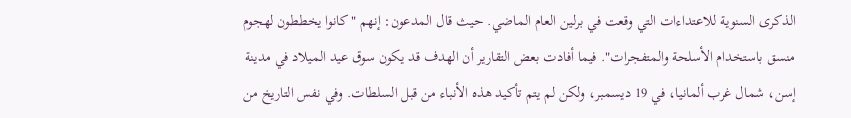الذكرى السنوية للاعتداءات التي وقعت في برلين العام الماضي. حيث قال المدعون: إنهم "كانوا يخططون لهجوم منسق باستخدام الأسلحة والمتفجرات". فيما أفادت بعض التقارير أن الهدف قد يكون سوق عيد الميلاد في مدينة إسن، شمال غرب ألمانيا، في 19 ديسمبر، ولكن لم يتم تأكيد هذه الأنباء من قبل السلطات. وفي نفس التاريخ من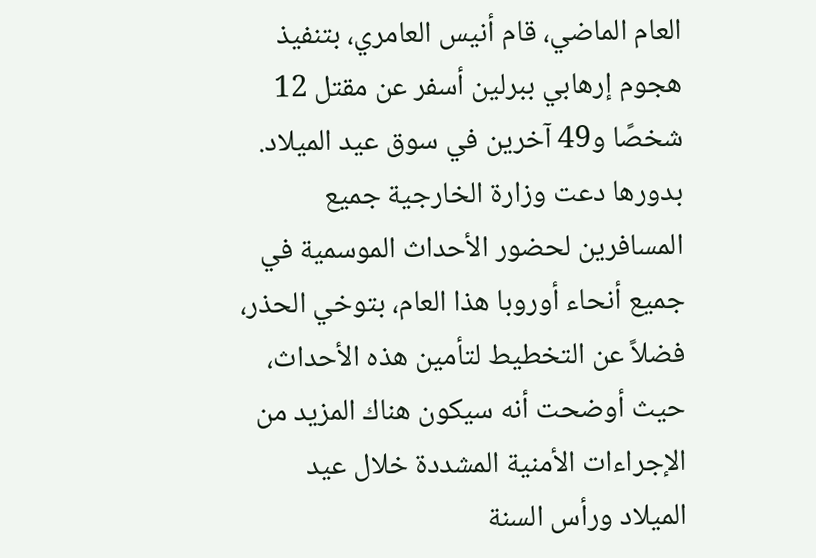العام الماضي، قام أنيس العامري، بتنفيذ هجوم إرهابي ببرلين أسفر عن مقتل 12 شخصًا و49 آخرين في سوق عيد الميلاد. بدورها دعت وزارة الخارجية جميع المسافرين لحضور الأحداث الموسمية في جميع أنحاء أوروبا هذا العام، بتوخي الحذر، فضلاً عن التخطيط لتأمين هذه الأحداث، حيث أوضحت أنه سيكون هناك المزيد من الإجراءات الأمنية المشددة خلال عيد الميلاد ورأس السنة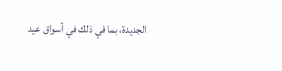الجديدة، بما في ذلك في أسواق عيد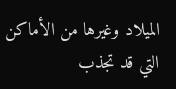الميلاد وغيرها من الأماكن التي قد تجذب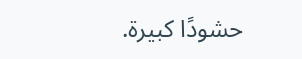حشودًا كبيرة.